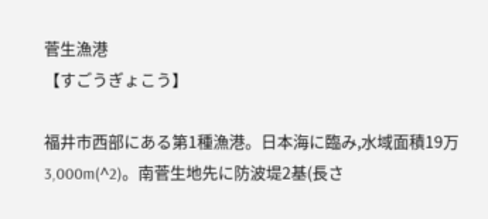菅生漁港
【すごうぎょこう】

福井市西部にある第1種漁港。日本海に臨み,水域面積19万3,000m(^2)。南菅生地先に防波堤2基(長さ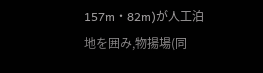157m・82m)が人工泊地を囲み,物揚場(同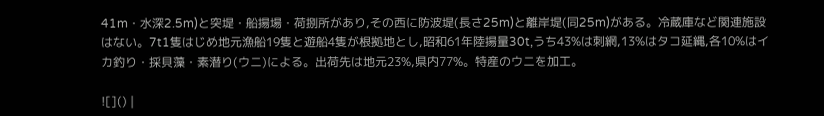41m・水深2.5m)と突堤・船揚場・荷捌所があり,その西に防波堤(長さ25m)と離岸堤(同25m)がある。冷蔵庫など関連施設はない。7t1隻はじめ地元漁船19隻と遊船4隻が根拠地とし,昭和61年陸揚量30t,うち43%は刺網,13%はタコ延縄,各10%はイカ釣り・採貝藻・素潜り(ウニ)による。出荷先は地元23%,県内77%。特産のウニを加工。

![]() |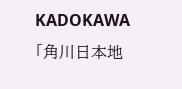KADOKAWA 「角川日本地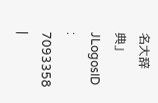名大辞典」 JLogosID : 7093358 |